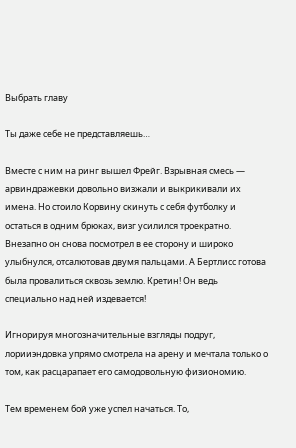Выбрать главу

Ты даже себе не представляешь…

Вместе с ним на ринг вышел Фрейг. Взрывная смесь — арвиндражевки довольно визжали и выкрикивали их имена. Но стоило Корвину скинуть с себя футболку и остаться в одним брюках, визг усилился троекратно. Внезапно он снова посмотрел в ее сторону и широко улыбнулся, отсалютовав двумя пальцами. А Бертлисс готова была провалиться сквозь землю. Кретин! Он ведь специально над ней издевается!

Игнорируя многозначительные взгляды подруг, лорииэндовка упрямо смотрела на арену и мечтала только о том, как расцарапает его самодовольную физиономию.

Тем временем бой уже успел начаться. То,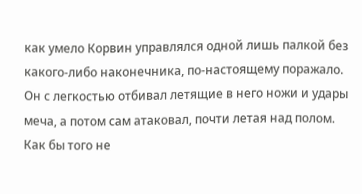как умело Корвин управлялся одной лишь палкой без какого-либо наконечника, по-настоящему поражало. Он с легкостью отбивал летящие в него ножи и удары меча, а потом сам атаковал, почти летая над полом. Как бы того не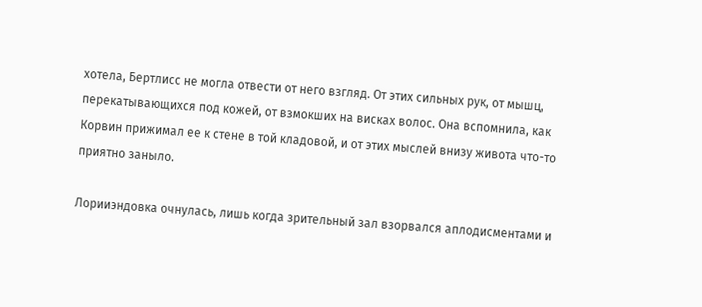хотела, Бертлисс не могла отвести от него взгляд. От этих сильных рук, от мышц, перекатывающихся под кожей, от взмокших на висках волос. Она вспомнила, как Корвин прижимал ее к стене в той кладовой, и от этих мыслей внизу живота что-то приятно заныло.

Лорииэндовка очнулась, лишь когда зрительный зал взорвался аплодисментами и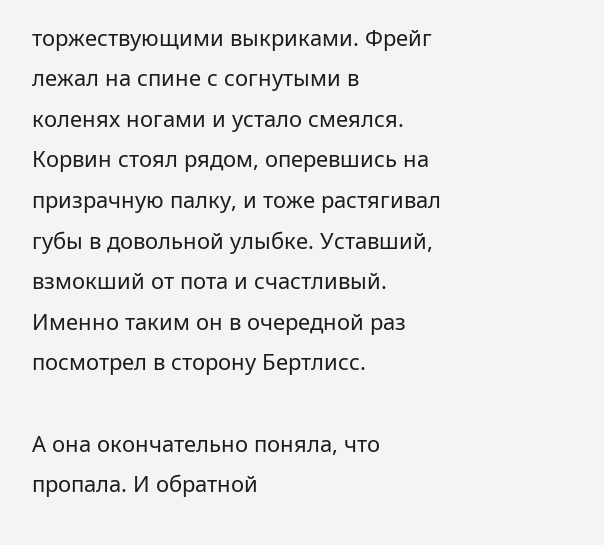торжествующими выкриками. Фрейг лежал на спине с согнутыми в коленях ногами и устало смеялся. Корвин стоял рядом, оперевшись на призрачную палку, и тоже растягивал губы в довольной улыбке. Уставший, взмокший от пота и счастливый. Именно таким он в очередной раз посмотрел в сторону Бертлисс.

А она окончательно поняла, что пропала. И обратной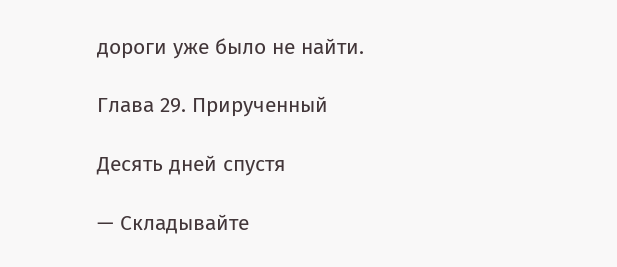дороги уже было не найти.

Глава 29. Прирученный

Десять дней спустя

— Складывайте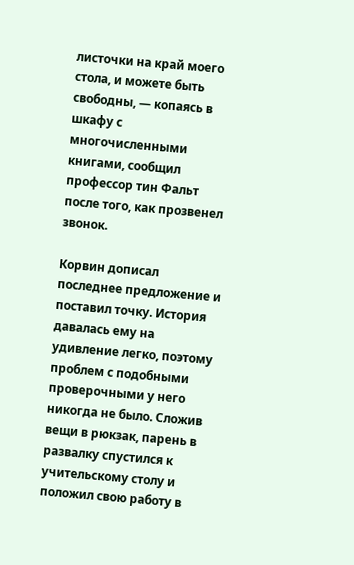листочки на край моего стола, и можете быть свободны, — копаясь в шкафу с многочисленными книгами, сообщил профессор тин Фальт после того, как прозвенел звонок.

Корвин дописал последнее предложение и поставил точку. История давалась ему на удивление легко, поэтому проблем с подобными проверочными у него никогда не было. Сложив вещи в рюкзак, парень в развалку спустился к учительскому столу и положил свою работу в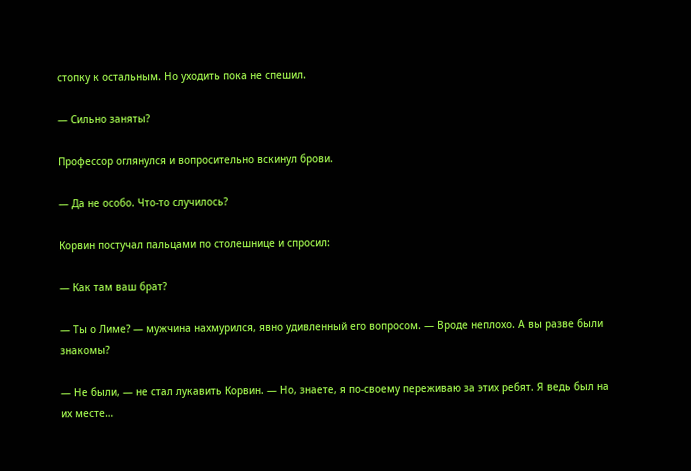стопку к остальным. Но уходить пока не спешил.

— Сильно заняты?

Профессор оглянулся и вопросительно вскинул брови.

— Да не особо. Что-то случилось?

Корвин постучал пальцами по столешнице и спросил:

— Как там ваш брат?

— Ты о Лиме? — мужчина нахмурился, явно удивленный его вопросом. — Вроде неплохо. А вы разве были знакомы?

— Не были, — не стал лукавить Корвин. — Но, знаете, я по-своему переживаю за этих ребят. Я ведь был на их месте…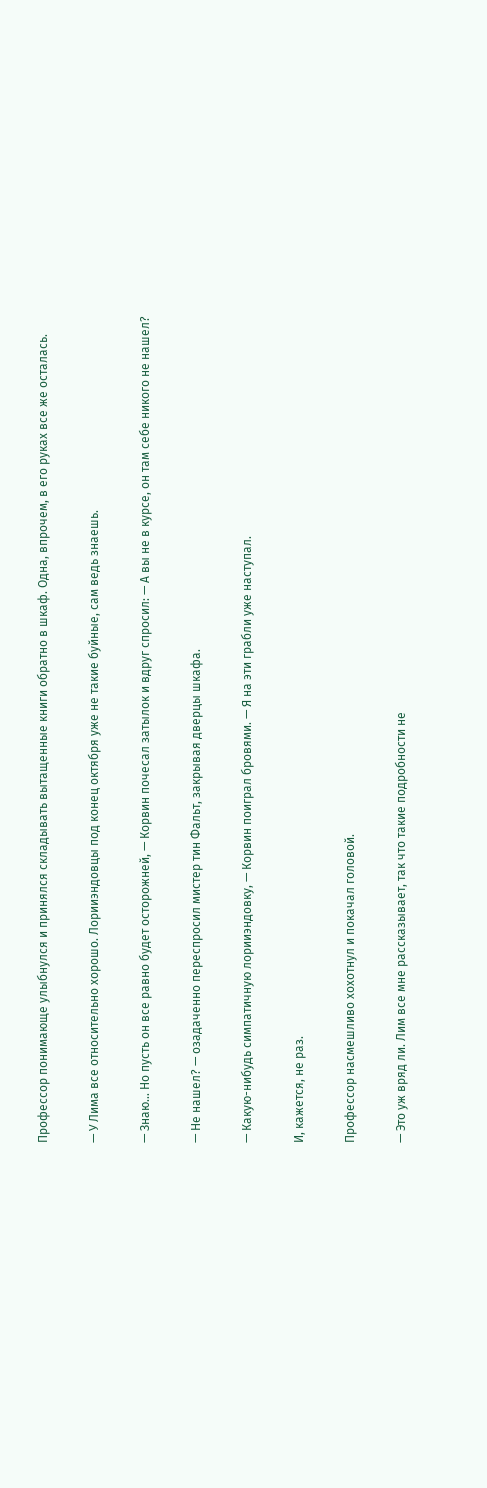Профессор понимающе улыбнулся и принялся складывать вытащенные книги обратно в шкаф. Одна, впрочем, в его руках все же осталась.

— У Лима все относительно хорошо. Лорииэндовцы под конец октября уже не такие буйные, сам ведь знаешь.

— Знаю… Но пусть он все равно будет осторожней, — Корвин почесал затылок и вдруг спросил: — А вы не в курсе, он там себе никого не нашел?

— Не нашел? — озадаченно переспросил мистер тин Фальт, закрывая дверцы шкафа.

— Какую-нибудь симпатичную лорииэндовку, — Корвин поиграл бровями. — Я на эти грабли уже наступал.

И, кажется, не раз.

Профессор насмешливо хохотнул и покачал головой.

— Это уж вряд ли. Лим все мне рассказывает, так что такие подробности не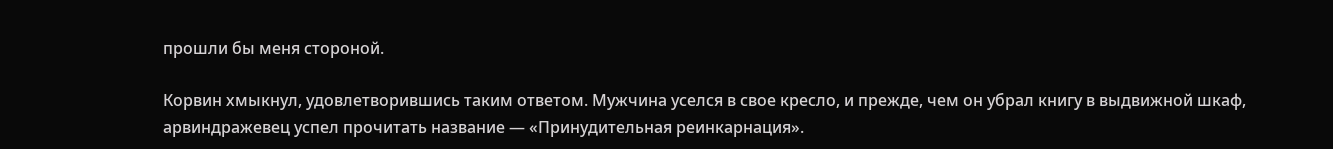прошли бы меня стороной.

Корвин хмыкнул, удовлетворившись таким ответом. Мужчина уселся в свое кресло, и прежде, чем он убрал книгу в выдвижной шкаф, арвиндражевец успел прочитать название — «Принудительная реинкарнация».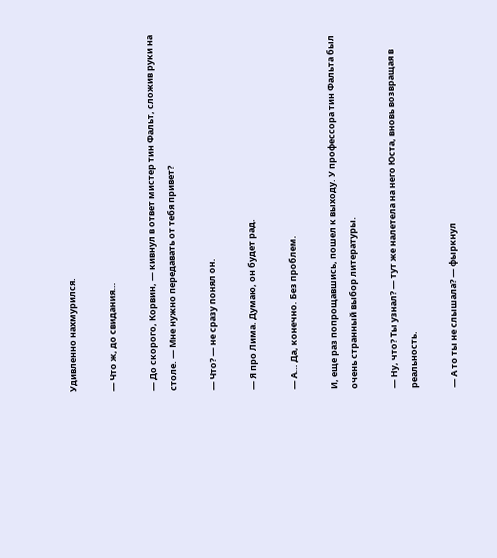Удивленно нахмурился.

— Что ж, до свидания…

— До скорого, Корвин, — кивнул в ответ мистер тин Фальт, сложив руки на столе. — Мне нужно передавать от тебя привет?

— Что? — не сразу понял он.

— Я про Лима. Думаю, он будет рад.

— А… Да, конечно. Без проблем.

И, еще раз попрощавшись, пошел к выходу. У профессора тин Фальта был очень странный выбор литературы.

— Ну, что? Ты узнал? — тут же налетела на него Юста, вновь возвращая в реальность.

— А то ты не слышала? — фыркнул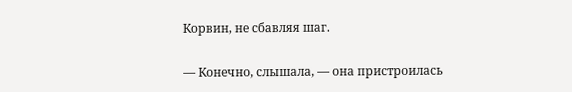Корвин, не сбавляя шаг.

— Конечно, слышала, — она пристроилась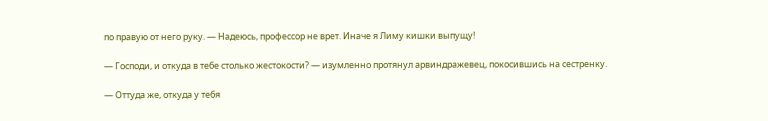по правую от него руку. — Надеюсь, профессор не врет. Иначе я Лиму кишки выпущу!

— Господи, и откуда в тебе столько жестокости? — изумленно протянул арвиндражевец, покосившись на сестренку.

— Оттуда же, откуда у тебя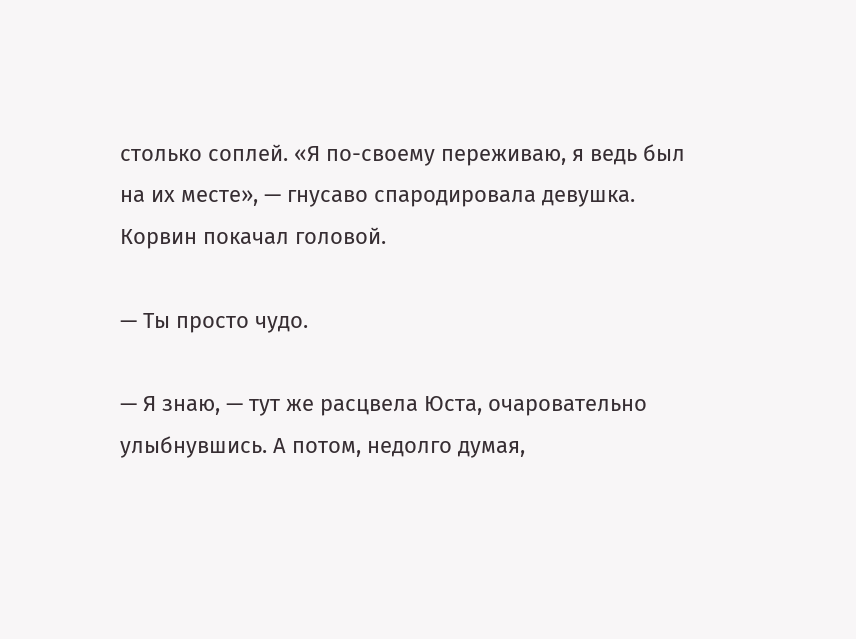столько соплей. «Я по-своему переживаю, я ведь был на их месте», — гнусаво спародировала девушка. Корвин покачал головой.

— Ты просто чудо.

— Я знаю, — тут же расцвела Юста, очаровательно улыбнувшись. А потом, недолго думая,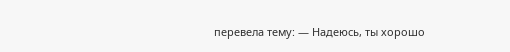перевела тему: — Надеюсь, ты хорошо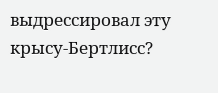выдрессировал эту крысу-Бертлисс?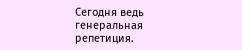Сегодня ведь генеральная репетиция.